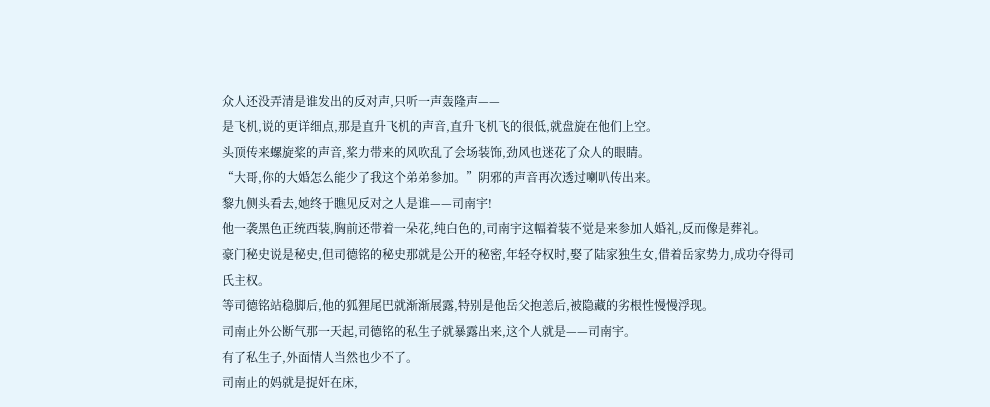众人还没弄清是谁发出的反对声,只听一声轰隆声——
是飞机,说的更详细点,那是直升飞机的声音,直升飞机飞的很低,就盘旋在他们上空。
头顶传来螺旋桨的声音,桨力带来的风吹乱了会场装饰,劲风也迷花了众人的眼睛。
“大哥,你的大婚怎么能少了我这个弟弟参加。”阴邪的声音再次透过喇叭传出来。
黎九侧头看去,她终于瞧见反对之人是谁——司南宇!
他一袭黑色正统西装,胸前还带着一朵花,纯白色的,司南宇这幅着装不觉是来参加人婚礼,反而像是葬礼。
豪门秘史说是秘史,但司德铭的秘史那就是公开的秘密,年轻夺权时,娶了陆家独生女,借着岳家势力,成功夺得司氏主权。
等司德铭站稳脚后,他的狐狸尾巴就渐渐展露,特别是他岳父抱恙后,被隐藏的劣根性慢慢浮现。
司南止外公断气那一天起,司德铭的私生子就暴露出来,这个人就是——司南宇。
有了私生子,外面情人当然也少不了。
司南止的妈就是捉奸在床,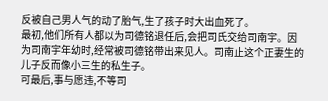反被自己男人气的动了胎气,生了孩子时大出血死了。
最初,他们所有人都以为司德铭退任后,会把司氏交给司南宇。因为司南宇年幼时,经常被司德铭带出来见人。司南止这个正妻生的儿子反而像小三生的私生子。
可最后,事与愿违,不等司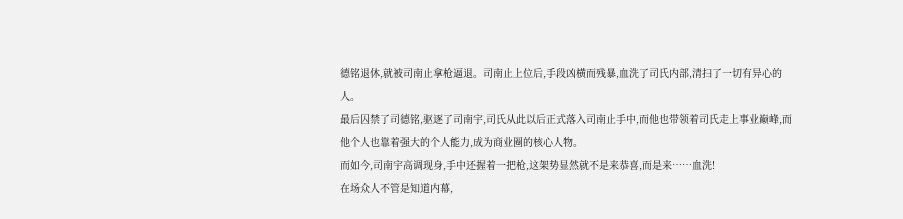德铭退休,就被司南止拿枪逼退。司南止上位后,手段凶横而残暴,血洗了司氏内部,清扫了一切有异心的人。
最后囚禁了司德铭,驱逐了司南宇,司氏从此以后正式落入司南止手中,而他也带领着司氏走上事业巅峰,而他个人也靠着强大的个人能力,成为商业圈的核心人物。
而如今,司南宇高调现身,手中还握着一把枪,这架势显然就不是来恭喜,而是来……血洗!
在场众人不管是知道内幕,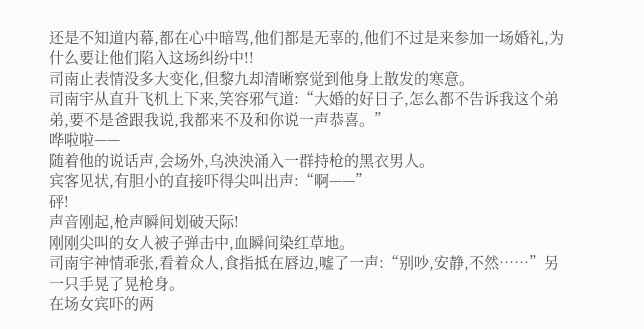还是不知道内幕,都在心中暗骂,他们都是无辜的,他们不过是来参加一场婚礼,为什么要让他们陷入这场纠纷中!!
司南止表情没多大变化,但黎九却清晰察觉到他身上散发的寒意。
司南宇从直升飞机上下来,笑容邪气道:“大婚的好日子,怎么都不告诉我这个弟弟,要不是爸跟我说,我都来不及和你说一声恭喜。”
哗啦啦——
随着他的说话声,会场外,乌泱泱涌入一群持枪的黑衣男人。
宾客见状,有胆小的直接吓得尖叫出声:“啊——”
砰!
声音刚起,枪声瞬间划破天际!
刚刚尖叫的女人被子弹击中,血瞬间染红草地。
司南宇神情乖张,看着众人,食指抵在唇边,嘘了一声:“别吵,安静,不然……”另一只手晃了晃枪身。
在场女宾吓的两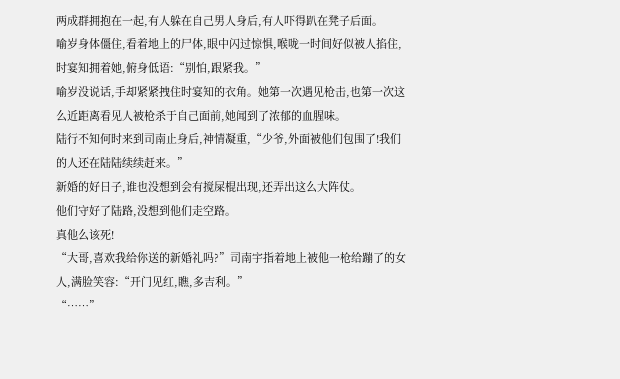两成群拥抱在一起,有人躲在自己男人身后,有人吓得趴在凳子后面。
喻岁身体僵住,看着地上的尸体,眼中闪过惊惧,喉咙一时间好似被人掐住,时宴知拥着她,俯身低语:“别怕,跟紧我。”
喻岁没说话,手却紧紧拽住时宴知的衣角。她第一次遇见枪击,也第一次这么近距离看见人被枪杀于自己面前,她闻到了浓郁的血腥味。
陆行不知何时来到司南止身后,神情凝重,“少爷,外面被他们包围了!我们的人还在陆陆续续赶来。”
新婚的好日子,谁也没想到会有搅屎棍出现,还弄出这么大阵仗。
他们守好了陆路,没想到他们走空路。
真他么该死!
“大哥,喜欢我给你送的新婚礼吗?”司南宇指着地上被他一枪给蹦了的女人,满脸笑容:“开门见红,瞧,多吉利。”
“……”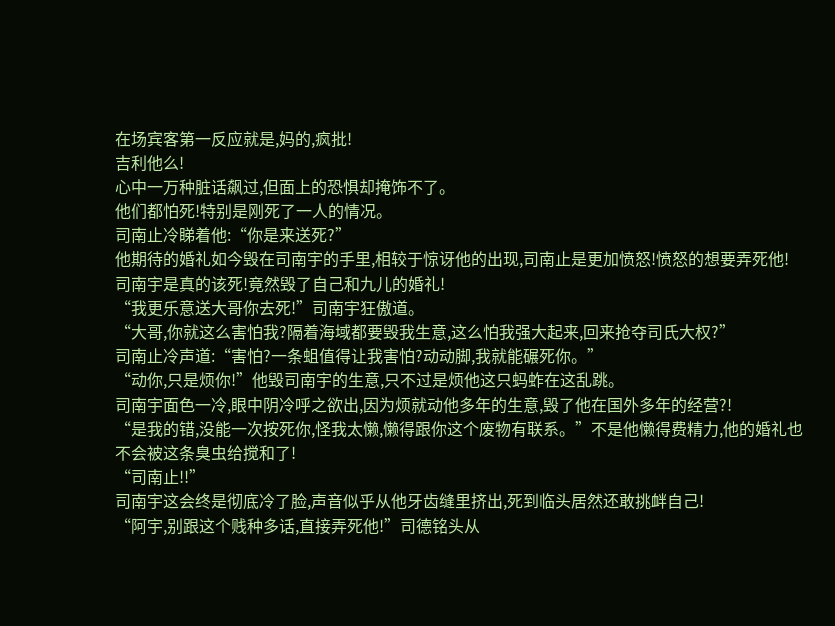在场宾客第一反应就是,妈的,疯批!
吉利他么!
心中一万种脏话飙过,但面上的恐惧却掩饰不了。
他们都怕死!特别是刚死了一人的情况。
司南止冷睇着他:“你是来送死?”
他期待的婚礼如今毁在司南宇的手里,相较于惊讶他的出现,司南止是更加愤怒!愤怒的想要弄死他!
司南宇是真的该死!竟然毁了自己和九儿的婚礼!
“我更乐意送大哥你去死!”司南宇狂傲道。
“大哥,你就这么害怕我?隔着海域都要毁我生意,这么怕我强大起来,回来抢夺司氏大权?”
司南止冷声道:“害怕?一条蛆值得让我害怕?动动脚,我就能碾死你。”
“动你,只是烦你!”他毁司南宇的生意,只不过是烦他这只蚂蚱在这乱跳。
司南宇面色一冷,眼中阴冷呼之欲出,因为烦就动他多年的生意,毁了他在国外多年的经营?!
“是我的错,没能一次按死你,怪我太懒,懒得跟你这个废物有联系。”不是他懒得费精力,他的婚礼也不会被这条臭虫给搅和了!
“司南止!!”
司南宇这会终是彻底冷了脸,声音似乎从他牙齿缝里挤出,死到临头居然还敢挑衅自己!
“阿宇,别跟这个贱种多话,直接弄死他!”司德铭头从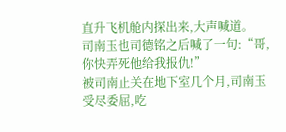直升飞机舱内探出来,大声喊道。
司南玉也司德铭之后喊了一句:“哥,你快弄死他给我报仇!”
被司南止关在地下室几个月,司南玉受尽委屈,吃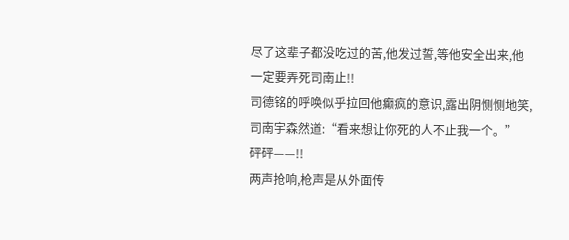尽了这辈子都没吃过的苦,他发过誓,等他安全出来,他一定要弄死司南止!!
司德铭的呼唤似乎拉回他癫疯的意识,露出阴恻恻地笑,司南宇森然道:“看来想让你死的人不止我一个。”
砰砰——!!
两声抢响,枪声是从外面传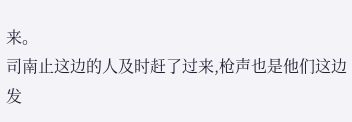来。
司南止这边的人及时赶了过来,枪声也是他们这边发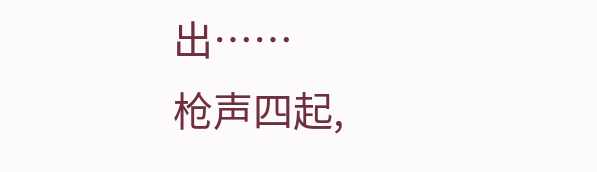出……
枪声四起,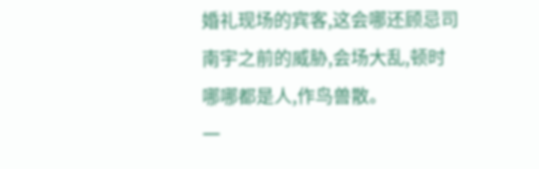婚礼现场的宾客,这会哪还顾忌司南宇之前的威胁,会场大乱,顿时哪哪都是人,作鸟兽散。
一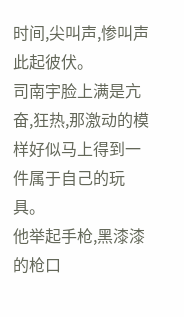时间,尖叫声,惨叫声此起彼伏。
司南宇脸上满是亢奋,狂热,那激动的模样好似马上得到一件属于自己的玩具。
他举起手枪,黑漆漆的枪口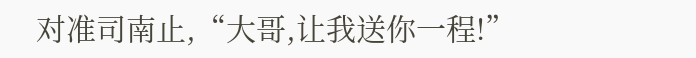对准司南止,“大哥,让我送你一程!”